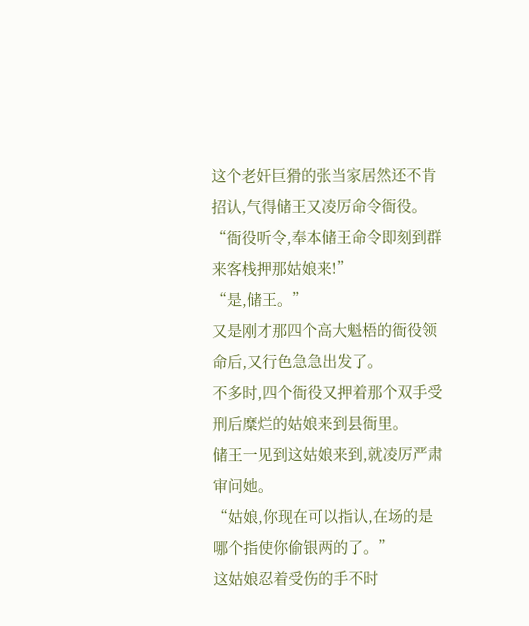这个老奸巨猾的张当家居然还不肯招认,气得储王又凌厉命令衙役。
“衙役听令,奉本储王命令即刻到群来客栈押那姑娘来!”
“是,储王。”
又是刚才那四个高大魁梧的衙役领命后,又行色急急出发了。
不多时,四个衙役又押着那个双手受刑后糜烂的姑娘来到县衙里。
储王一见到这姑娘来到,就凌厉严肃审问她。
“姑娘,你现在可以指认,在场的是哪个指使你偷银两的了。”
这姑娘忍着受伤的手不时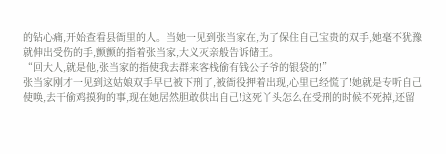的钻心痛,开始查看县衙里的人。当她一见到张当家在,为了保住自己宝贵的双手,她毫不犹豫就伸出受伤的手,颤颤的指着张当家,大义灭亲般告诉储王。
“回大人,就是他,张当家的指使我去群来客栈偷有钱公子爷的银袋的!”
张当家刚才一见到这姑娘双手早已被下刑了,被衙役押着出现,心里已经慌了!她就是专听自己使唤,去干偷鸡摸狗的事,现在她居然胆敢供出自己!这死丫头怎么在受刑的时候不死掉,还留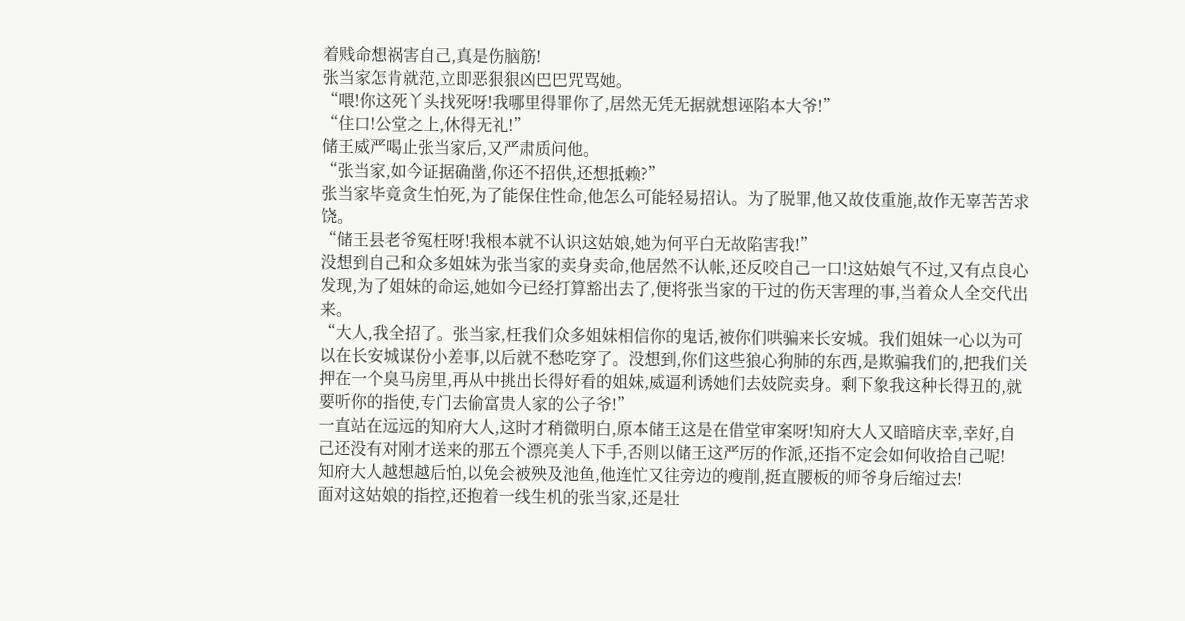着贱命想祸害自己,真是伤脑筋!
张当家怎肯就范,立即恶狠狠凶巴巴咒骂她。
“喂!你这死丫头找死呀!我哪里得罪你了,居然无凭无据就想诬陷本大爷!”
“住口!公堂之上,休得无礼!”
储王威严喝止张当家后,又严肃质问他。
“张当家,如今证据确凿,你还不招供,还想抵赖?”
张当家毕竟贪生怕死,为了能保住性命,他怎么可能轻易招认。为了脱罪,他又故伎重施,故作无辜苦苦求饶。
“储王县老爷冤枉呀!我根本就不认识这姑娘,她为何平白无故陷害我!”
没想到自己和众多姐妹为张当家的卖身卖命,他居然不认帐,还反咬自己一口!这姑娘气不过,又有点良心发现,为了姐妹的命运,她如今已经打算豁出去了,便将张当家的干过的伤天害理的事,当着众人全交代出来。
“大人,我全招了。张当家,枉我们众多姐妹相信你的鬼话,被你们哄骗来长安城。我们姐妹一心以为可以在长安城谋份小差事,以后就不愁吃穿了。没想到,你们这些狼心狗肺的东西,是欺骗我们的,把我们关押在一个臭马房里,再从中挑出长得好看的姐妹,威逼利诱她们去妓院卖身。剩下象我这种长得丑的,就要听你的指使,专门去偷富贵人家的公子爷!”
一直站在远远的知府大人,这时才稍微明白,原本储王这是在借堂审案呀!知府大人又暗暗庆幸,幸好,自己还没有对刚才送来的那五个漂亮美人下手,否则以储王这严厉的作派,还指不定会如何收拾自己呢!
知府大人越想越后怕,以免会被殃及池鱼,他连忙又往旁边的瘦削,挺直腰板的师爷身后缩过去!
面对这姑娘的指控,还抱着一线生机的张当家,还是壮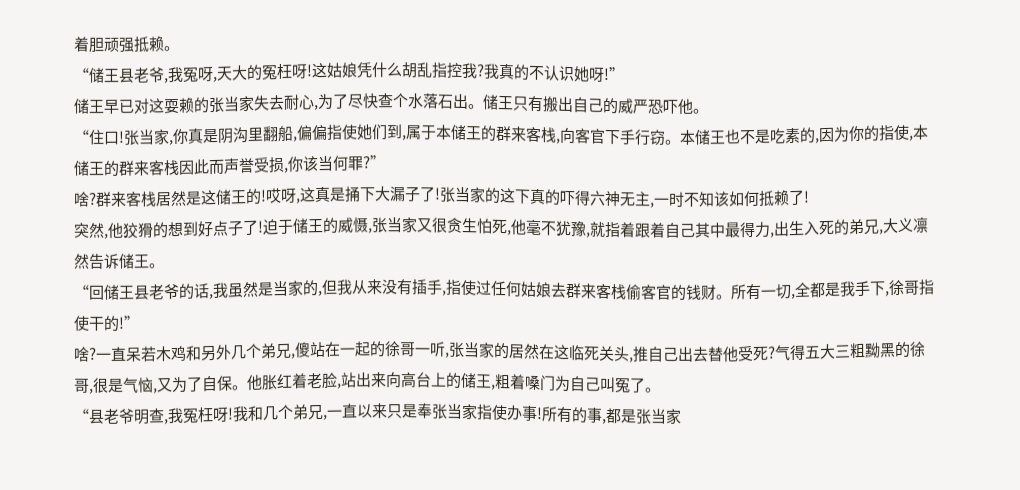着胆顽强抵赖。
“储王县老爷,我冤呀,天大的冤枉呀!这姑娘凭什么胡乱指控我?我真的不认识她呀!”
储王早已对这耍赖的张当家失去耐心,为了尽快查个水落石出。储王只有搬出自己的威严恐吓他。
“住口!张当家,你真是阴沟里翻船,偏偏指使她们到,属于本储王的群来客栈,向客官下手行窃。本储王也不是吃素的,因为你的指使,本储王的群来客栈因此而声誉受损,你该当何罪?”
啥?群来客栈居然是这储王的!哎呀,这真是捅下大漏子了!张当家的这下真的吓得六神无主,一时不知该如何抵赖了!
突然,他狡猾的想到好点子了!迫于储王的威慑,张当家又很贪生怕死,他毫不犹豫,就指着跟着自己其中最得力,出生入死的弟兄,大义凛然告诉储王。
“回储王县老爷的话,我虽然是当家的,但我从来没有插手,指使过任何姑娘去群来客栈偷客官的钱财。所有一切,全都是我手下,徐哥指使干的!”
啥?一直呆若木鸡和另外几个弟兄,傻站在一起的徐哥一听,张当家的居然在这临死关头,推自己出去替他受死?气得五大三粗黝黑的徐哥,很是气恼,又为了自保。他胀红着老脸,站出来向高台上的储王,粗着嗓门为自己叫冤了。
“县老爷明查,我冤枉呀!我和几个弟兄,一直以来只是奉张当家指使办事!所有的事,都是张当家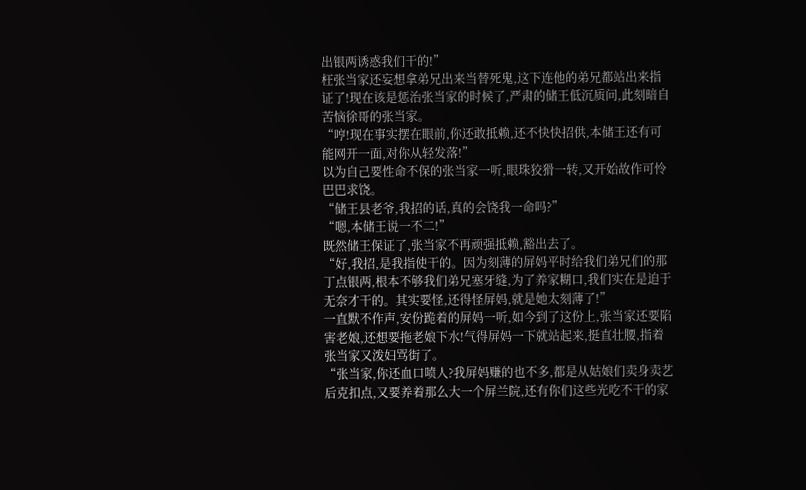出银两诱惑我们干的!”
枉张当家还妄想拿弟兄出来当替死鬼,这下连他的弟兄都站出来指证了!现在该是惩治张当家的时候了,严肃的储王低沉质问,此刻暗自苦恼徐哥的张当家。
“哼!现在事实摆在眼前,你还敢抵赖,还不快快招供,本储王还有可能网开一面,对你从轻发落!”
以为自己要性命不保的张当家一听,眼珠狡猾一转,又开始故作可怜巴巴求饶。
“储王县老爷,我招的话,真的会饶我一命吗?”
“嗯,本储王说一不二!”
既然储王保证了,张当家不再顽强抵赖,豁出去了。
“好,我招,是我指使干的。因为刻薄的屏妈平时给我们弟兄们的那丁点银两,根本不够我们弟兄塞牙缝,为了养家糊口,我们实在是迫于无奈才干的。其实要怪,还得怪屏妈,就是她太刻薄了!”
一直默不作声,安份跪着的屏妈一听,如今到了这份上,张当家还要陷害老娘,还想要拖老娘下水!气得屏妈一下就站起来,挺直壮腰,指着张当家又泼妇骂街了。
“张当家,你还血口喷人?我屏妈赚的也不多,都是从姑娘们卖身卖艺后克扣点,又要养着那么大一个屏兰院,还有你们这些光吃不干的家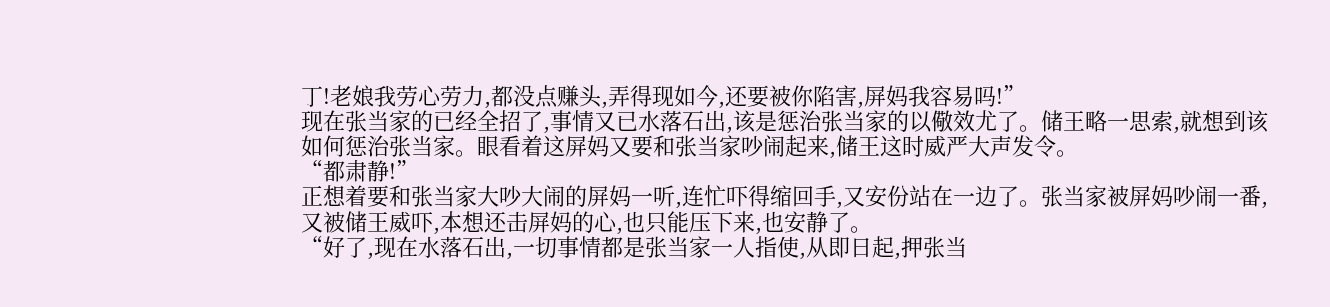丁!老娘我劳心劳力,都没点赚头,弄得现如今,还要被你陷害,屏妈我容易吗!”
现在张当家的已经全招了,事情又已水落石出,该是惩治张当家的以儆效尤了。储王略一思索,就想到该如何惩治张当家。眼看着这屏妈又要和张当家吵闹起来,储王这时威严大声发令。
“都肃静!”
正想着要和张当家大吵大闹的屏妈一听,连忙吓得缩回手,又安份站在一边了。张当家被屏妈吵闹一番,又被储王威吓,本想还击屏妈的心,也只能压下来,也安静了。
“好了,现在水落石出,一切事情都是张当家一人指使,从即日起,押张当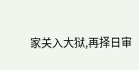家关入大狱,再择日审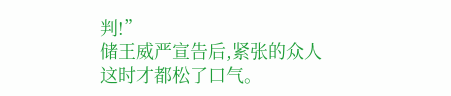判!”
储王威严宣告后,紧张的众人这时才都松了口气。